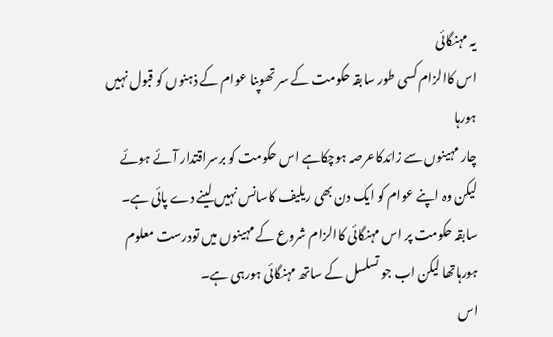یہ مہنگائی
اس کاالزام کسی طور سابقہ حکومت کے سر تھوپنا عوام کے ذہنوں کو قبول نہیں ہورہا
چار مہینوں سے زائدکاعرصہ ہوچکاہے اس حکومت کو برسراقتدار آئے ہوئے لیکن وہ اپنے عوام کو ایک دن بھی ریلیف کاسانس نہیں لینے دے پائی ہے۔ سابقہ حکومت پر اس مہنگائی کاالزام شروع کے مہینوں میں تودرست معلوم ہورہاتھا لیکن اب جو تسلسل کے ساتھ مہنگائی ہورہی ہے۔
اس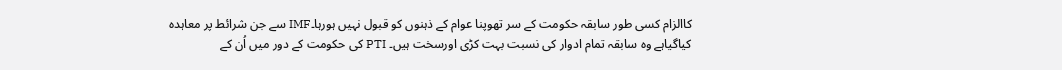کاالزام کسی طور سابقہ حکومت کے سر تھوپنا عوام کے ذہنوں کو قبول نہیں ہورہا۔IMF سے جن شرائط پر معاہدہ کیاگیاہے وہ سابقہ تمام ادوار کی نسبت بہت کڑی اورسخت ہیں۔ PTI کی حکومت کے دور میں اُن کے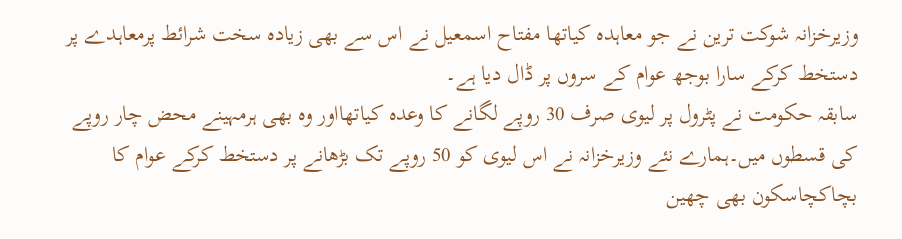وزیرخزانہ شوکت ترین نے جو معاہدہ کیاتھا مفتاح اسمعیل نے اس سے بھی زیادہ سخت شرائط پرمعاہدے پر دستخط کرکے سارا بوجھ عوام کے سروں پر ڈال دیا ہے۔
سابقہ حکومت نے پٹرول پر لیوی صرف 30 روپے لگانے کا وعدہ کیاتھااور وہ بھی ہرمہینے محض چار روپے کی قسطوں میں۔ہمارے نئے وزیرخزانہ نے اس لیوی کو 50 روپے تک بڑھانے پر دستخط کرکے عوام کا بچاکچاسکون بھی چھین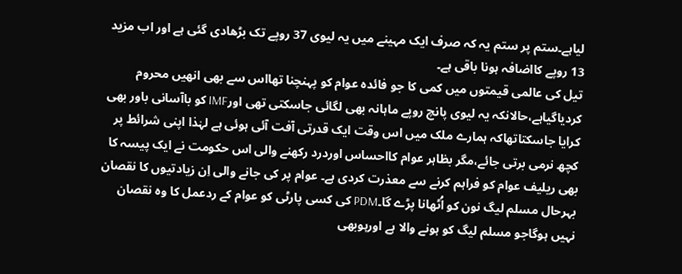لیاہے۔ستم پر ستم یہ کہ صرف ایک مہینے میں یہ لیوی 37 روپے تک بڑھادی گئی ہے اور اب مزید 13 روپے کااضافہ ہونا باقی ہے۔
تیل کی عالمی قیمتوں میں کمی کا جو فائدہ عوام کو پہنچنا تھااس سے بھی انھیں محروم کردیاگیاہے،حالانکہ یہ لیوی پانچ روپے ماہانہ بھی لگائی جاسکتی تھی اورIMF کو باآسانی باور بھی کرایا جاسکتاتھاکہ ہمارے ملک میں اس وقت ایک قدرتی آفت آئی ہوئی ہے لہٰذا اپنی شرائط پر کچھ نرمی برتی جائے،مگر بظاہر عوام کااحساس اوردرد رکھنے والی اس حکومت نے ایک پیسہ کا بھی ریلیف عوام کو فراہم کرنے سے معذرت کردی ہے۔ عوام پر کی جانے والی اِن زیادتیوں کا نقصان بہرحال مسلم لیگ نون کو اُٹھانا پڑے گا۔PDM کی کسی پارٹی کو عوام کے ردعمل کا وہ نقصان نہیں ہوگاجو مسلم لیگ کو ہونے والا ہے اورہوبھی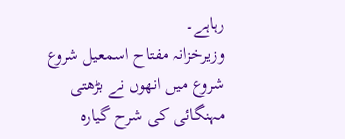رہاہے۔
وزیرخزانہ مفتاح اسمعیل شروع شروع میں انھوں نے بڑھتی مہنگائی کی شرح گیارہ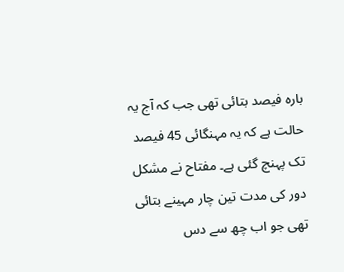بارہ فیصد بتائی تھی جب کہ آج یہ حالت ہے کہ یہ مہنگائی 45 فیصد تک پہنچ گئی ہے۔ مفتاح نے مشکل دور کی مدت تین چار مہینے بتائی تھی جو اب چھ سے دس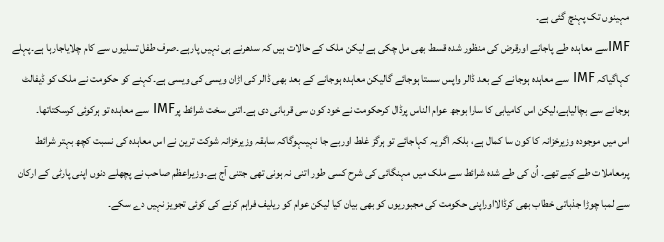مہینوں تک پہنچ گئی ہے۔
IMFسے معاہدہ طے پاجانے اورقرض کی منظور شدہ قسط بھی مل چکی ہے لیکن ملک کے حالات ہیں کہ سدھرنے ہی نہیں پارہے۔صرف طفل تسلیوں سے کام چلایاجارہا ہے۔پہلے کہاگیاکہ IMF سے معاہدہ ہوجانے کے بعد ڈالر واپس سستا ہوجائے گالیکن معاہدہ ہوجانے کے بعد بھی ڈالر کی اڑان ویسی کی ویسی ہے۔کہنے کو حکومت نے ملک کو ڈیفالٹ ہوجانے سے بچالیاہے،لیکن اس کامیابی کا سارا بوجھ عوام الناس پرڈال کرحکومت نے خود کون سی قربانی دی ہے۔اتنی سخت شرائط پرIMF سے معاہدہ تو ہرکوئی کرسکتاتھا۔
اس میں موجودہ وزیرخزانہ کا کون سا کمال ہے، بلکہ اگر یہ کہاجائے تو ہرگز غلط اوربے جا نہیںہوگاکہ سابقہ وزیرخزانہ شوکت ترین نے اس معاہدہ کی نسبت کچھ بہتر شرائط پرمعاملات طے کیے تھے۔ اُن کی طے شدہ شرائط سے ملک میں مہنگائی کی شرح کسی طور اتنی نہ ہونی تھی جتنی آج ہے۔وزیراعظم صاحب نے پچھلے دنوں اپنی پارٹی کے ارکان سے لمبا چوڑا جذباتی خطاب بھی کرڈالااوراپنی حکومت کی مجبوریوں کو بھی بیان کیا لیکن عوام کو ریلیف فراہم کرنے کی کوئی تجویز نہیں دے سکے۔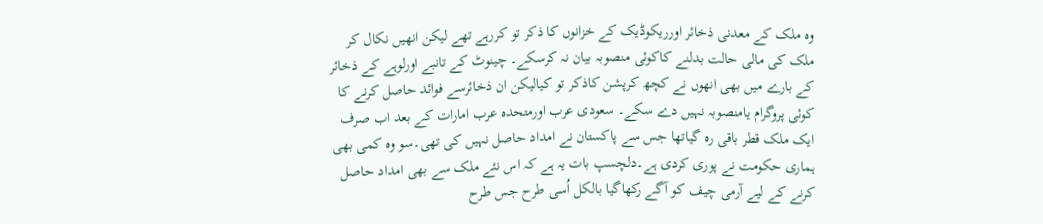وہ ملک کے معدنی ذخائر اورریکوڈیک کے خزانوں کا ذکر تو کررہے تھے لیکن انھیں نکال کر ملک کی مالی حالت بدلنے کاکوئی منصوبہ بیان نہ کرسکے۔ چینوٹ کے تانبے اورلوہے کے ذخائر کے بارے میں بھی انھوں نے کچھ کرپشن کاذکر تو کیالیکن ان ذخائرسے فوائد حاصل کرنے کا کوئی پروگرام یامنصوبہ نہیں دے سکے۔ سعودی عرب اورمتحدہ عرب امارات کے بعد اب صرف ایک ملک قطر باقی رہ گیاتھا جس سے پاکستان نے امداد حاصل نہیں کی تھی۔سو وہ کمی بھی ہماری حکومت نے پوری کردی ہے۔دلچسپ بات یہ ہے کہ اس نئے ملک سے بھی امداد حاصل کرنے کے لیے آرمی چیف کو آگے رکھاگیا بالکل اُسی طرح جس طرح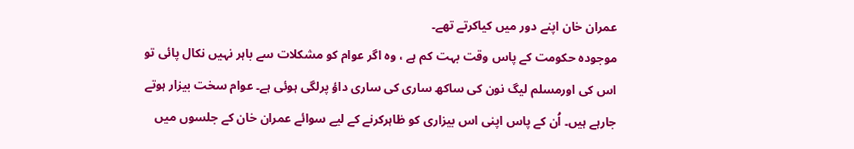عمران خان اپنے دور میں کیاکرتے تھے۔
موجودہ حکومت کے پاس وقت بہت کم ہے ، وہ اگر عوام کو مشکلات سے باہر نہیں نکال پائی تو اس کی اورمسلم لیگ نون کی ساکھ ساری کی ساری داؤ پرلگی ہوئی ہے۔ عوام سخت بیزار ہوتے جارہے ہیں۔ اُن کے پاس اپنی اس بیزاری کو ظاہرکرنے کے لیے سوائے عمران خان کے جلسوں میں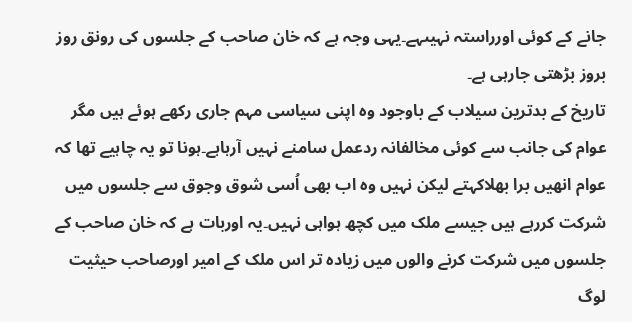جانے کے کوئی اورراستہ نہیںہے۔یہی وجہ ہے کہ خان صاحب کے جلسوں کی رونق روز بروز بڑھتی جارہی ہے۔
تاریخ کے بدترین سیلاب کے باوجود وہ اپنی سیاسی مہم جاری رکھے ہوئے ہیں مگر عوام کی جانب سے کوئی مخالفانہ ردعمل سامنے نہیں آرہاہے۔ہونا تو یہ چاہیے تھا کہ عوام انھیں برا بھلاکہتے لیکن نہیں وہ اب بھی اُسی شوق وجوق سے جلسوں میں شرکت کررہے ہیں جیسے ملک میں کچھ ہواہی نہیں۔یہ اوربات ہے کہ خان صاحب کے جلسوں میں شرکت کرنے والوں میں زیادہ تر اس ملک کے امیر اورصاحب حیثیت لوگ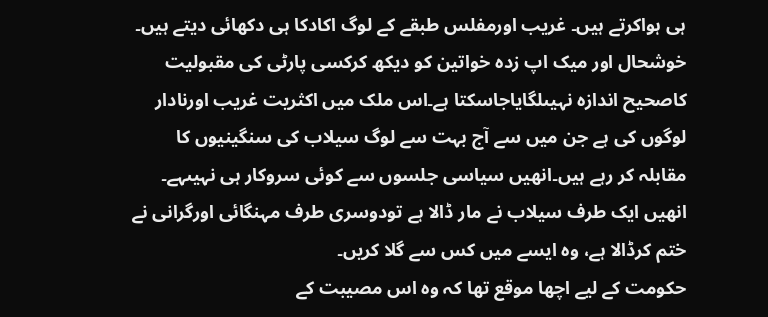ہی ہواکرتے ہیں۔ غریب اورمفلس طبقے کے لوگ اکادکا ہی دکھائی دیتے ہیں۔
خوشحال اور میک اپ زدہ خواتین کو دیکھ کرکسی پارٹی کی مقبولیت کاصحیح اندازہ نہیںلگایاجاسکتا ہے۔اس ملک میں اکثریت غریب اورنادار لوگوں کی ہے جن میں سے آج بہت سے لوگ سیلاب کی سنگینیوں کا مقابلہ کر رہے ہیں۔انھیں سیاسی جلسوں سے کوئی سروکار ہی نہیںہے۔ انھیں ایک طرف سیلاب نے مار ڈالا ہے تودوسری طرف مہنگائی اورگرانی نے ختم کرڈالا ہے، وہ ایسے میں کس سے گلا کریں۔
حکومت کے لیے اچھا موقع تھا کہ وہ اس مصیبت کے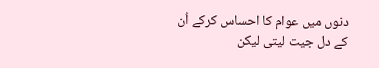دنوں میں عوام کا احساس کرکے اُن کے دل جیت لیتی لیکن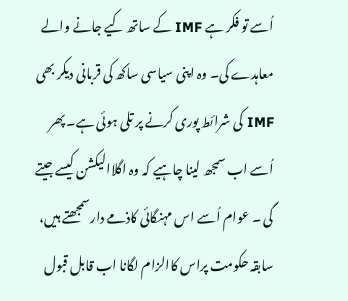اُسے تو فکر ہے IMF کے ساتھ کیے جانے والے معاہدے کی۔ وہ اپنی سیاسی ساکھ کی قربانی دیکر بھی IMF کی شرائط پوری کرنے پر تلی ہوئی ہے۔ پھر اُسے اب سمجھ لینا چاہیے کہ وہ اگلاالیکشن کیسے جیتے گی ۔ عوام اُسے اس مہنگائی کاذمے دارسمجھتے ہیں، سابقہ حکومت پراس کاالزام لگانا اب قابل قبول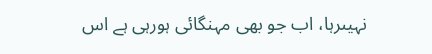نہیںرہا، اب جو بھی مہنگائی ہورہی ہے اس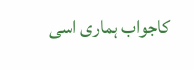کاجواب ہماری اسی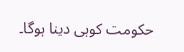حکومت کوہی دینا ہوگا۔